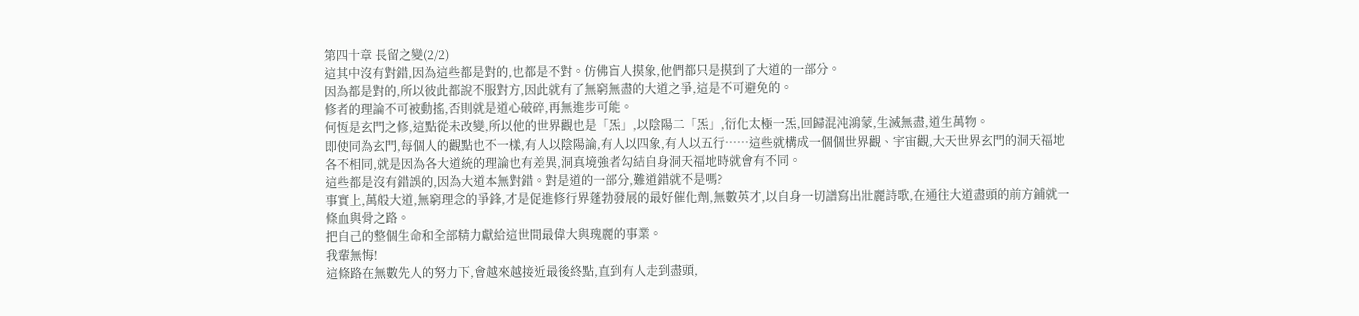第四十章 長留之變(2/2)
這其中沒有對錯,因為這些都是對的,也都是不對。仿佛盲人摸象,他們都只是摸到了大道的一部分。
因為都是對的,所以彼此都說不服對方,因此就有了無窮無盡的大道之爭,這是不可避免的。
修者的理論不可被動搖,否則就是道心破碎,再無進步可能。
何恆是玄門之修,這點從未改變,所以他的世界觀也是「炁」,以陰陽二「炁」,衍化太極一炁,回歸混沌鴻蒙,生滅無盡,道生萬物。
即使同為玄門,每個人的觀點也不一樣,有人以陰陽論,有人以四象,有人以五行……這些就構成一個個世界觀、宇宙觀,大天世界玄門的洞天福地各不相同,就是因為各大道統的理論也有差異,洞真境強者勾結自身洞天福地時就會有不同。
這些都是沒有錯誤的,因為大道本無對錯。對是道的一部分,難道錯就不是嗎?
事實上,萬般大道,無窮理念的爭鋒,才是促進修行界蓬勃發展的最好催化劑,無數英才,以自身一切譜寫出壯麗詩歌,在通往大道盡頭的前方鋪就一條血與骨之路。
把自己的整個生命和全部精力獻給這世間最偉大與瑰麗的事業。
我輩無悔!
這條路在無數先人的努力下,會越來越接近最後終點,直到有人走到盡頭,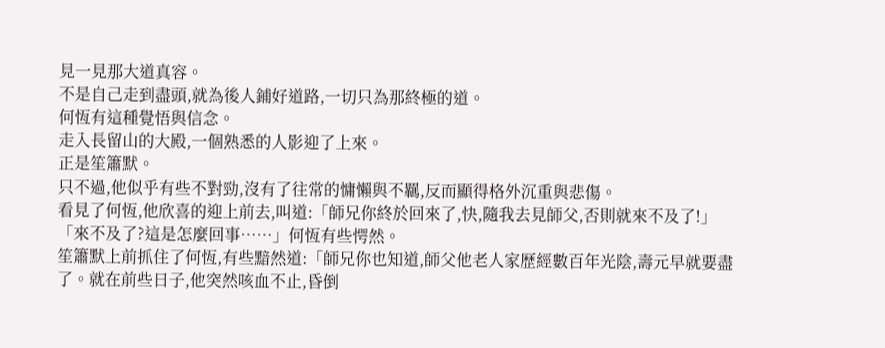見一見那大道真容。
不是自己走到盡頭,就為後人鋪好道路,一切只為那終極的道。
何恆有這種覺悟與信念。
走入長留山的大殿,一個熟悉的人影迎了上來。
正是笙簫默。
只不過,他似乎有些不對勁,沒有了往常的慵懶與不羈,反而顯得格外沉重與悲傷。
看見了何恆,他欣喜的迎上前去,叫道:「師兄你終於回來了,快,隨我去見師父,否則就來不及了!」
「來不及了?這是怎麼回事……」何恆有些愕然。
笙簫默上前抓住了何恆,有些黯然道:「師兄你也知道,師父他老人家歷經數百年光陰,壽元早就要盡了。就在前些日子,他突然咳血不止,昏倒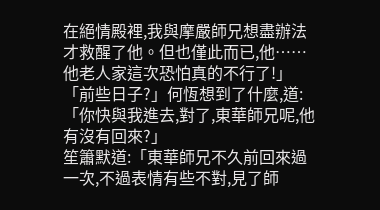在絕情殿裡,我與摩嚴師兄想盡辦法才救醒了他。但也僅此而已,他……他老人家這次恐怕真的不行了!」
「前些日子?」何恆想到了什麼,道:「你快與我進去,對了,東華師兄呢,他有沒有回來?」
笙簫默道:「東華師兄不久前回來過一次,不過表情有些不對,見了師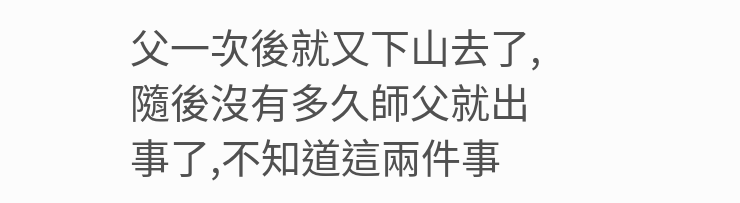父一次後就又下山去了,隨後沒有多久師父就出事了,不知道這兩件事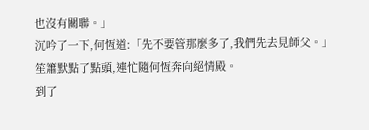也沒有關聯。」
沉吟了一下,何恆道:「先不要管那麼多了,我們先去見師父。」
笙簫默點了點頭,連忙隨何恆奔向絕情殿。
到了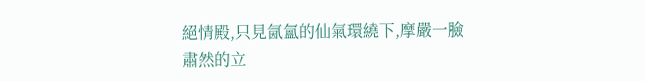絕情殿,只見氤氳的仙氣環繞下,摩嚴一臉肅然的立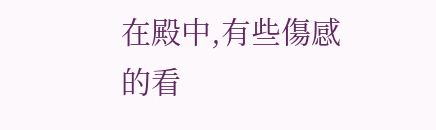在殿中,有些傷感的看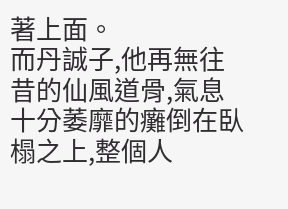著上面。
而丹誠子,他再無往昔的仙風道骨,氣息十分萎靡的癱倒在臥榻之上,整個人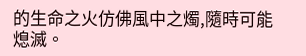的生命之火仿佛風中之燭,隨時可能熄滅。